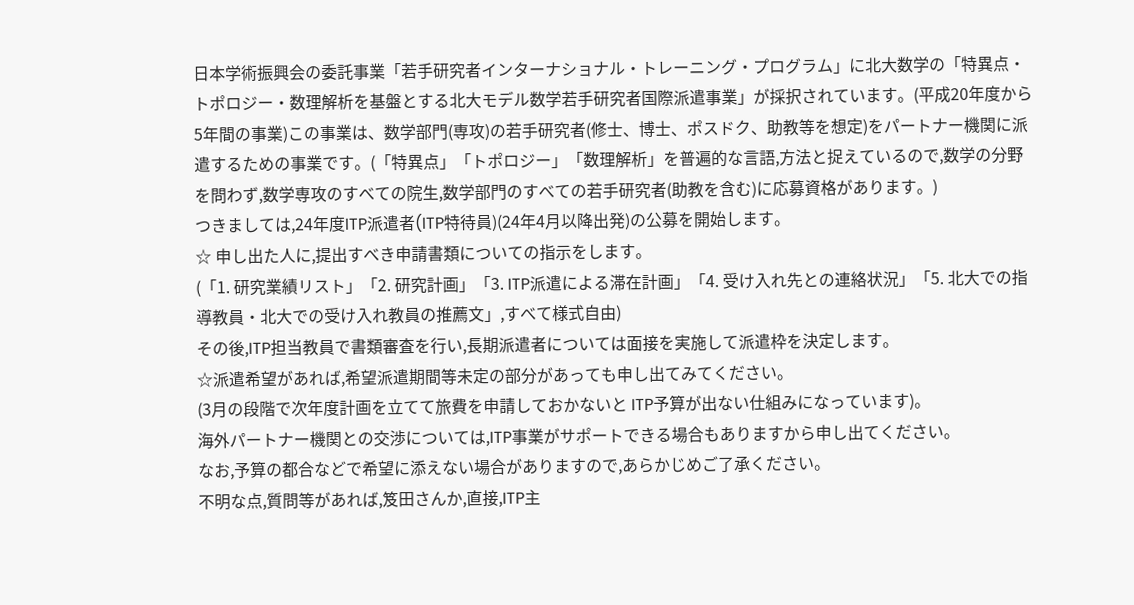日本学術振興会の委託事業「若手研究者インターナショナル・トレーニング・プログラム」に北大数学の「特異点・トポロジー・数理解析を基盤とする北大モデル数学若手研究者国際派遣事業」が採択されています。(平成20年度から5年間の事業)この事業は、数学部門(専攻)の若手研究者(修士、博士、ポスドク、助教等を想定)をパートナー機関に派遣するための事業です。(「特異点」「トポロジー」「数理解析」を普遍的な言語,方法と捉えているので,数学の分野を問わず,数学専攻のすべての院生,数学部門のすべての若手研究者(助教を含む)に応募資格があります。)
つきましては,24年度ITP派遣者(ITP特待員)(24年4月以降出発)の公募を開始します。
☆ 申し出た人に,提出すべき申請書類についての指示をします。
(「1. 研究業績リスト」「2. 研究計画」「3. ITP派遣による滞在計画」「4. 受け入れ先との連絡状況」「5. 北大での指導教員・北大での受け入れ教員の推薦文」,すべて様式自由)
その後,ITP担当教員で書類審査を行い,長期派遣者については面接を実施して派遣枠を決定します。
☆派遣希望があれば,希望派遣期間等未定の部分があっても申し出てみてください。
(3月の段階で次年度計画を立てて旅費を申請しておかないと ITP予算が出ない仕組みになっています)。
海外パートナー機関との交渉については,ITP事業がサポートできる場合もありますから申し出てください。
なお,予算の都合などで希望に添えない場合がありますので,あらかじめご了承ください。
不明な点,質問等があれば,笈田さんか,直接,ITP主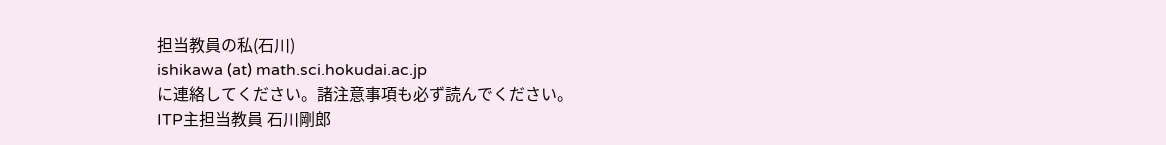担当教員の私(石川)
ishikawa (at) math.sci.hokudai.ac.jp
に連絡してください。諸注意事項も必ず読んでください。
ITP主担当教員 石川剛郎